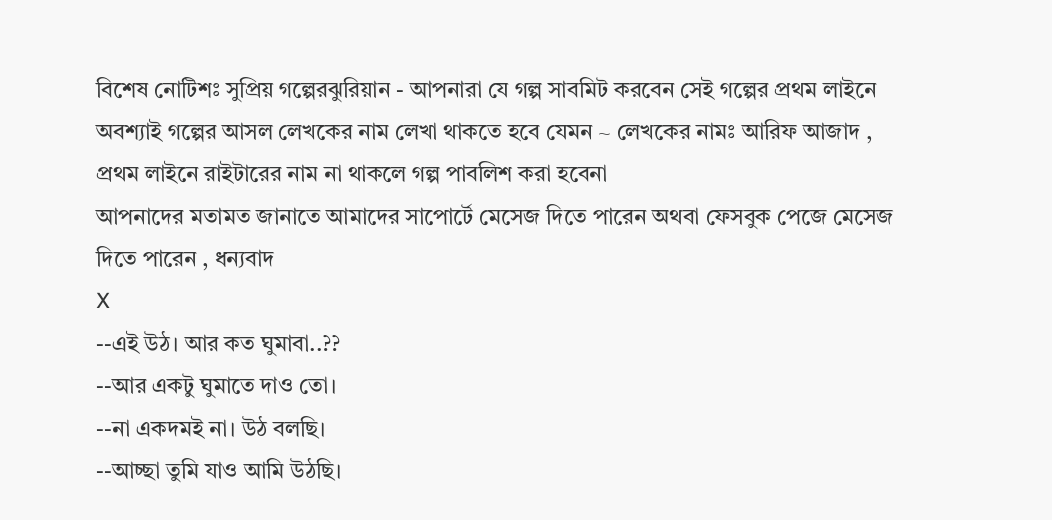বিশেষ নোটিশঃ সুপ্রিয় গল্পেরঝুরিয়ান - আপনারা যে গল্প সাবমিট করবেন সেই গল্পের প্রথম লাইনে অবশ্যাই গল্পের আসল লেখকের নাম লেখা থাকতে হবে যেমন ~ লেখকের নামঃ আরিফ আজাদ , প্রথম লাইনে রাইটারের নাম না থাকলে গল্প পাবলিশ করা হবেনা
আপনাদের মতামত জানাতে আমাদের সাপোর্টে মেসেজ দিতে পারেন অথবা ফেসবুক পেজে মেসেজ দিতে পারেন , ধন্যবাদ
X
--এই উঠ। আর কত ঘুমাবা..??
--আর একটু ঘুমাতে দাও তো।
--না একদমই না। উঠ বলছি।
--আচ্ছা তুমি যাও আমি উঠছি।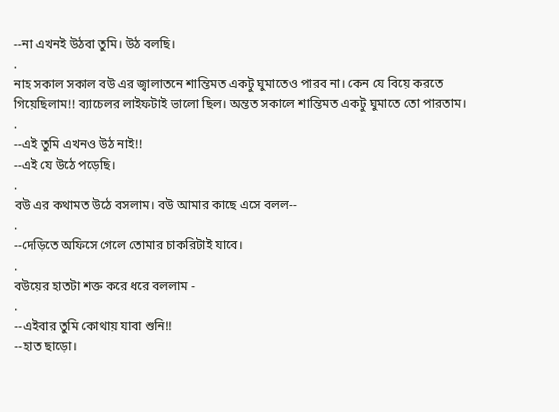--না এখনই উঠবা তুমি। উঠ বলছি।
.
নাহ সকাল সকাল বউ এর জ্বালাতনে শান্তিমত একটু ঘুমাতেও পারব না। কেন যে বিয়ে করতে গিয়েছিলাম!! ব্যাচেলর লাইফটাই ভালো ছিল। অন্তত সকালে শান্তিমত একটু ঘুমাতে তো পারতাম।
.
--এই তুমি এখনও উঠ নাই!!
--এই যে উঠে পড়েছি।
.
বউ এর কথামত উঠে বসলাম। বউ আমার কাছে এসে বলল--
.
--দেড়িতে অফিসে গেলে তোমার চাকরিটাই যাবে।
.
বউয়ের হাতটা শক্ত করে ধরে বললাম -
.
--এইবার তুমি কোথায় যাবা শুনি!!
--হাত ছাড়ো।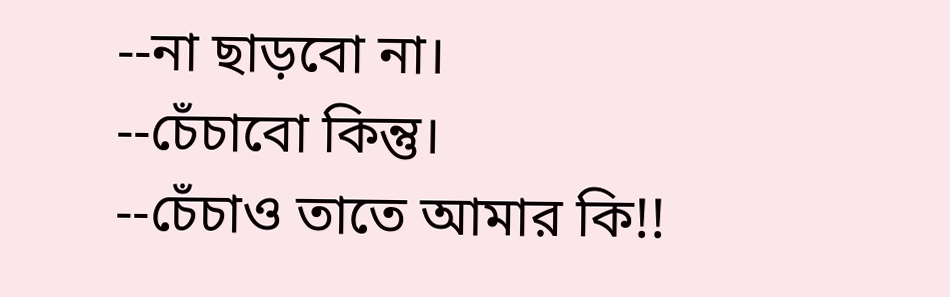--না ছাড়বো না।
--চেঁচাবো কিন্তু।
--চেঁচাও তাতে আমার কি!!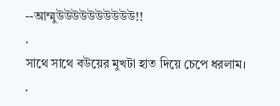--আম্মুউউউউউউউউউউ!!
.
সাথে সাথে বউয়ের মুখটা হাত দিয়ে চেপে ধরলাম।
.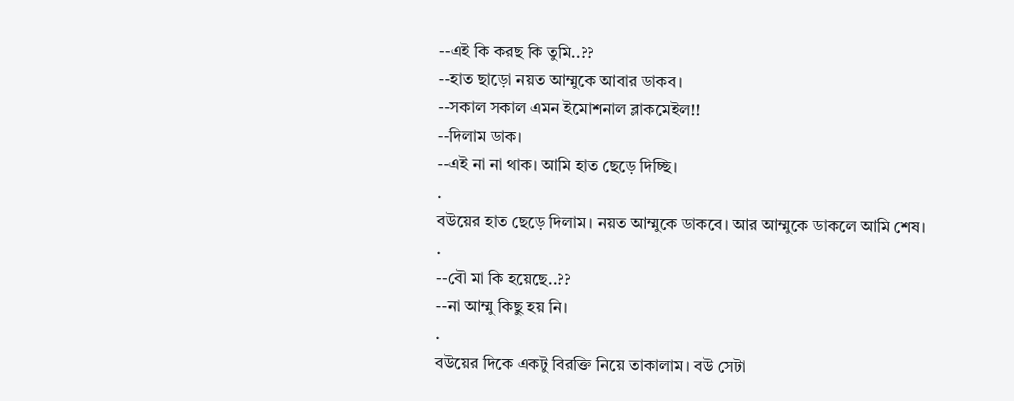--এই কি করছ কি তুমি..??
--হাত ছাড়ো নয়ত আম্মুকে আবার ডাকব।
--সকাল সকাল এমন ইমোশনাল ব্লাকমেইল!!
--দিলাম ডাক।
--এই না না থাক। আমি হাত ছেড়ে দিচ্ছি।
.
বউয়ের হাত ছেড়ে দিলাম। নয়ত আম্মুকে ডাকবে। আর আম্মুকে ডাকলে আমি শেষ।
.
--বৌ মা কি হয়েছে..??
--না আম্মু কিছু হয় নি।
.
বউয়ের দিকে একটু বিরক্তি নিয়ে তাকালাম। বউ সেটা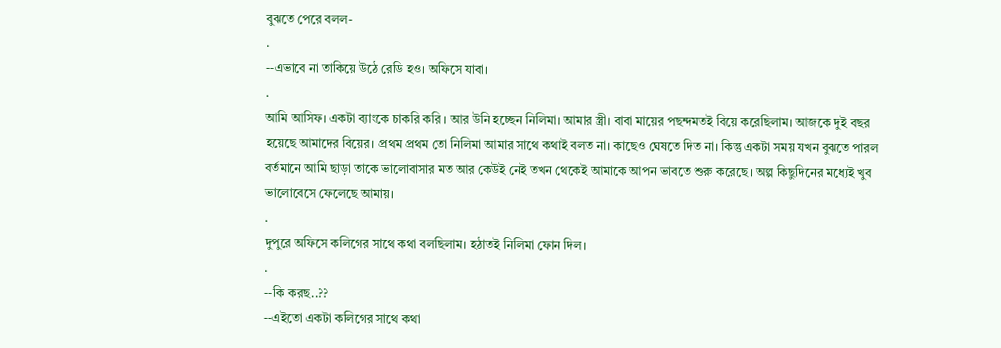বুঝতে পেরে বলল-
.
--এভাবে না তাকিয়ে উঠে রেডি হও। অফিসে যাবা।
.
আমি আসিফ। একটা ব্যাংকে চাকরি করি । আর উনি হচ্ছেন নিলিমা। আমার স্ত্রী। বাবা মায়ের পছন্দমতই বিয়ে করেছিলাম। আজকে দুই বছর হয়েছে আমাদের বিয়ের। প্রথম প্রথম তো নিলিমা আমার সাথে কথাই বলত না। কাছেও ঘেষতে দিত না। কিন্তু একটা সময় যখন বুঝতে পারল বর্তমানে আমি ছাড়া তাকে ভালোবাসার মত আর কেউই নেই তখন থেকেই আমাকে আপন ভাবতে শুরু করেছে। অল্প কিছুদিনের মধ্যেই খুব ভালোবেসে ফেলেছে আমায়।
.
দুপুরে অফিসে কলিগের সাথে কথা বলছিলাম। হঠাতই নিলিমা ফোন দিল।
.
--কি করছ..??
--এইতো একটা কলিগের সাথে কথা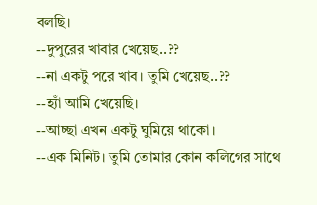বলছি।
--দুপুরের খাবার খেয়েছ..??
--না একটু পরে খাব। তুমি খেয়েছ..??
--হ্যাঁ আমি খেয়েছি।
--আচ্ছা এখন একটু ঘুমিয়ে থাকো।
--এক মিনিট। তুমি তোমার কোন কলিগের সাথে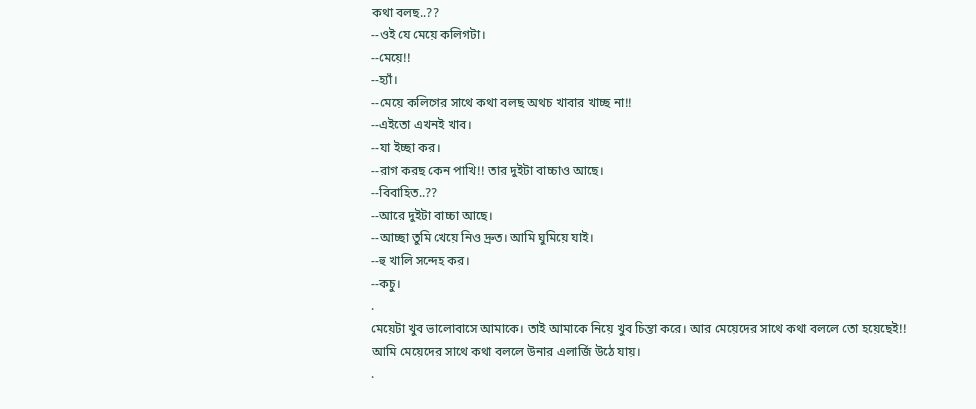কথা বলছ..??
--ওই যে মেয়ে কলিগটা।
--মেয়ে!!
--হ্যাঁ।
--মেয়ে কলিগের সাথে কথা বলছ অথচ খাবার খাচ্ছ না!!
--এইতো এখনই খাব।
--যা ইচ্ছা কর।
--রাগ করছ কেন পাখি!! তার দুইটা বাচ্চাও আছে।
--বিবাহিত..??
--আরে দুইটা বাচ্চা আছে।
--আচ্ছা তুমি খেয়ে নিও দ্রুত। আমি ঘুমিয়ে যাই।
--হু খালি সন্দেহ কর।
--কচু।
.
মেয়েটা খুব ভালোবাসে আমাকে। তাই আমাকে নিয়ে খুব চিন্তা করে। আর মেয়েদের সাথে কথা বললে তো হয়েছেই!! আমি মেয়েদের সাথে কথা বললে উনার এলার্জি উঠে যায়।
.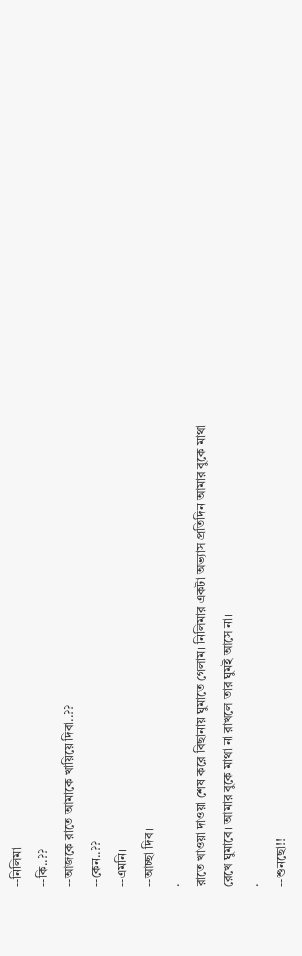--নিলিমা
--কি..??
--আজকে রাতে আমাকে খায়িয়ে দিবা..??
--কেন..??
--এমনি।
--আচ্ছা দিব।
.
রাতে খাওয়া দাওয়া শেষ করে বিছানায় ঘুমাতে গেলাম। নিলিমার একটা অভ্যাস প্রতিদিন আমার বুকে মাথা রেখে ঘুমাবে। আমার বুকে মাথা না রাখলে তার ঘুমই আসে না।
.
--শুনছো!!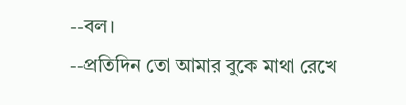--বল।
--প্রতিদিন তো আমার বুকে মাথা রেখে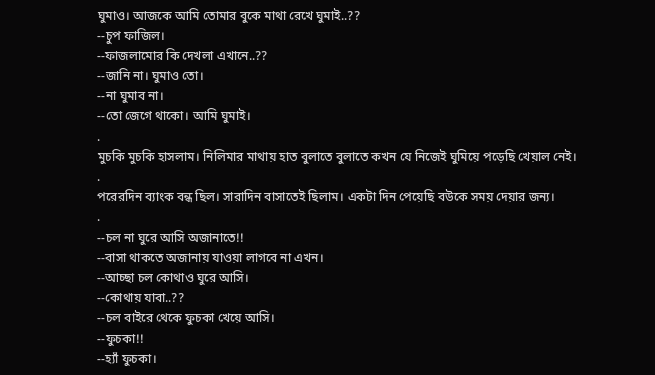ঘুমাও। আজকে আমি তোমার বুকে মাথা রেখে ঘুমাই..??
--চুপ ফাজিল।
--ফাজলামোর কি দেখলা এখানে..??
--জানি না। ঘুমাও তো।
--না ঘুমাব না।
--তো জেগে থাকো। আমি ঘুমাই।
.
মুচকি মুচকি হাসলাম। নিলিমার মাথায় হাত বুলাতে বুলাতে কখন যে নিজেই ঘুমিয়ে পড়েছি খেয়াল নেই।
.
পরেরদিন ব্যাংক বন্ধ ছিল। সারাদিন বাসাতেই ছিলাম। একটা দিন পেয়েছি বউকে সময় দেয়ার জন্য।
.
--চল না ঘুরে আসি অজানাতে!!
--বাসা থাকতে অজানায় যাওয়া লাগবে না এখন।
--আচ্ছা চল কোথাও ঘুরে আসি।
--কোথায় যাবা..??
--চল বাইরে থেকে ফুচকা খেয়ে আসি।
--ফুচকা!!
--হ্যাঁ ফুচকা।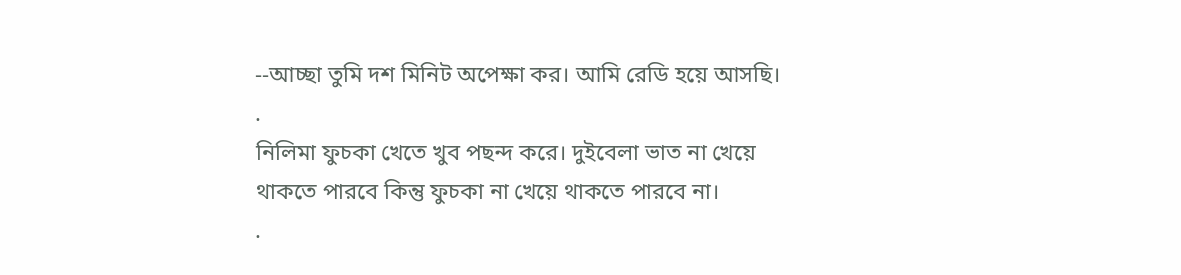--আচ্ছা তুমি দশ মিনিট অপেক্ষা কর। আমি রেডি হয়ে আসছি।
.
নিলিমা ফুচকা খেতে খুব পছন্দ করে। দুইবেলা ভাত না খেয়ে থাকতে পারবে কিন্তু ফুচকা না খেয়ে থাকতে পারবে না।
.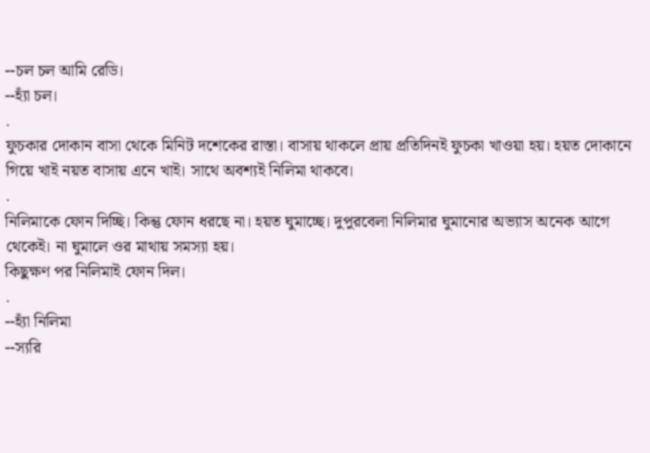--চল চল আমি রেডি।
--হ্যাঁ চল।
.
ফুচকার দোকান বাসা থেকে মিনিট দশেকের রাস্তা। বাসায় থাকলে প্রায় প্রতিদিনই ফুচকা খাওয়া হয়। হয়ত দোকানে গিয়ে খাই নয়ত বাসায় এনে খাই। সাথে অবশ্যই নিলিমা থাকবে।
.
নিলিমাকে ফোন দিচ্ছি। কিন্তু ফোন ধরছে না। হয়ত ঘুমাচ্ছে। দুপুরবেলা নিলিমার ঘুমানোর অভ্যাস অনেক আগে থেকেই। না ঘুমালে ওর মাথায় সমস্যা হয়।
কিছুক্ষণ পর নিলিমাই ফোন দিল।
.
--হ্যাঁ নিলিমা
--স্যরি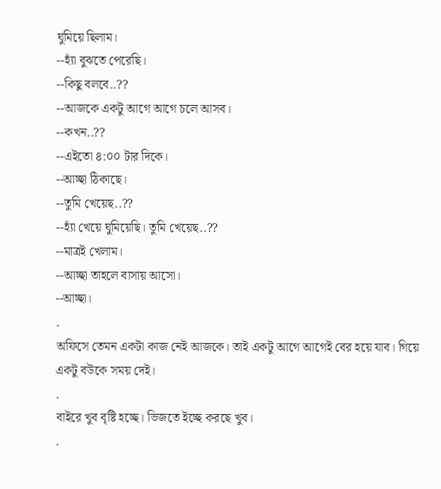ঘুমিয়ে ছিলাম।
--হ্যাঁ বুঝতে পেরেছি।
--কিছু বলবে..??
--আজকে একটু আগে আগে চলে আসব।
--কখন..??
--এইতো ৪:০০ টার দিকে।
--আচ্ছা ঠিকাছে।
--তুমি খেয়েছ..??
--হ্যাঁ খেয়ে ঘুমিয়েছি। তুমি খেয়েছ..??
--মাত্রই খেলাম।
--আচ্ছা তাহলে বাসায় আসো।
--আচ্ছা।
.
অফিসে তেমন একটা কাজ নেই আজকে। তাই একটু আগে আগেই বের হয়ে যাব। গিয়ে একটু বউকে সময় দেই।
.
বাইরে খুব বৃষ্টি হচ্ছে। ভিজতে ইচ্ছে করছে খুব।
.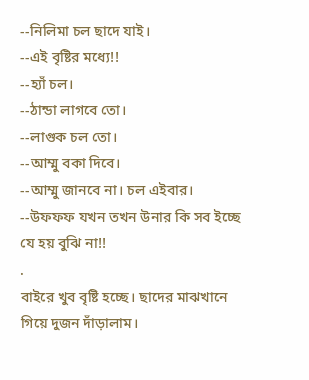--নিলিমা চল ছাদে যাই।
--এই বৃষ্টির মধ্যে!!
--হ্যাঁ চল।
--ঠান্ডা লাগবে তো।
--লাগুক চল তো।
--আম্মু বকা দিবে।
--আম্মু জানবে না। চল এইবার।
--উফফফ যখন তখন উনার কি সব ইচ্ছে যে হয় বুঝি না!!
.
বাইরে খুব বৃষ্টি হচ্ছে। ছাদের মাঝখানে গিয়ে দুজন দাঁড়ালাম।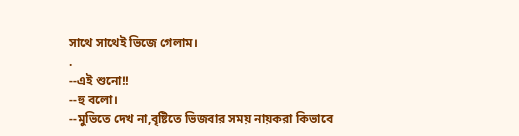সাথে সাথেই ভিজে গেলাম।
.
--এই শুনো!!
--হু বলো।
--মুভিতে দেখ না,বৃষ্টিতে ভিজবার সময় নায়করা কিভাবে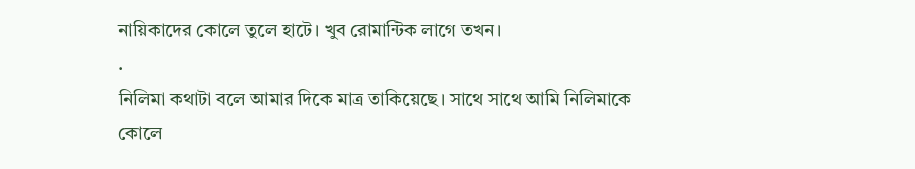নায়িকাদের কোলে তুলে হাটে। খুব রোমান্টিক লাগে তখন।
.
নিলিমা কথাটা বলে আমার দিকে মাত্র তাকিয়েছে। সাথে সাথে আমি নিলিমাকে কোলে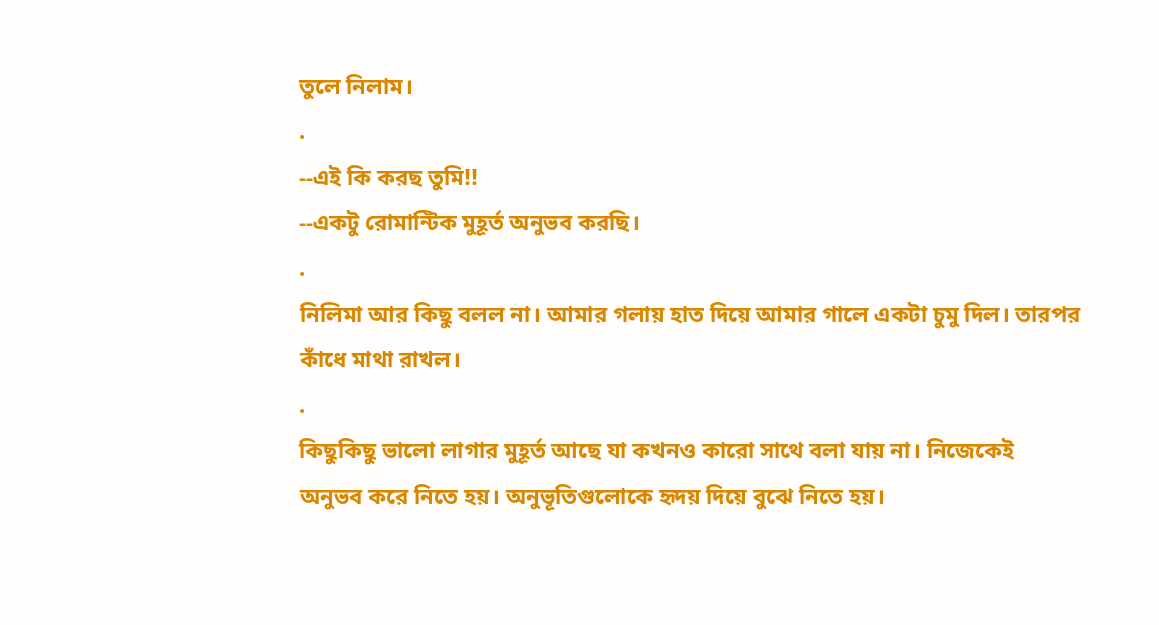তুলে নিলাম।
.
--এই কি করছ তুমি!!
--একটু রোমান্টিক মুহূর্ত অনুভব করছি।
.
নিলিমা আর কিছু বলল না। আমার গলায় হাত দিয়ে আমার গালে একটা চুমু দিল। তারপর কাঁধে মাথা রাখল।
.
কিছুকিছু ভালো লাগার মুহূর্ত আছে যা কখনও কারো সাথে বলা যায় না। নিজেকেই অনুভব করে নিতে হয়। অনুভূতিগুলোকে হৃদয় দিয়ে বুঝে নিতে হয়।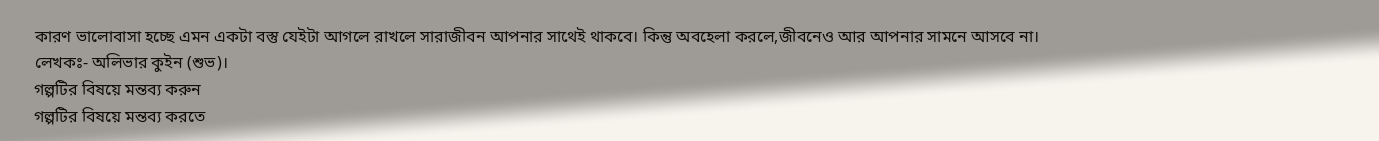কারণ ভালোবাসা হচ্ছে এমন একটা বস্তু যেইটা আগলে রাখলে সারাজীবন আপনার সাথেই থাকবে। কিন্তু অবহেলা করলে,জীবনেও আর আপনার সামনে আসবে না।
লেখকঃ- অলিভার কুইন (শুভ)।
গল্পটির বিষয়ে মন্তব্য করুন
গল্পটির বিষয়ে মন্তব্য করতে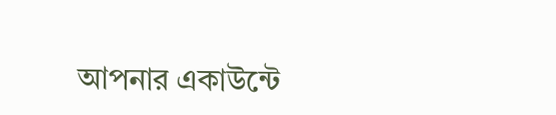আপনার একাউন্টে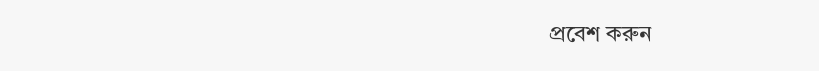প্রবেশ করুন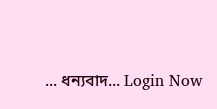... ধন্যবাদ... Login Now